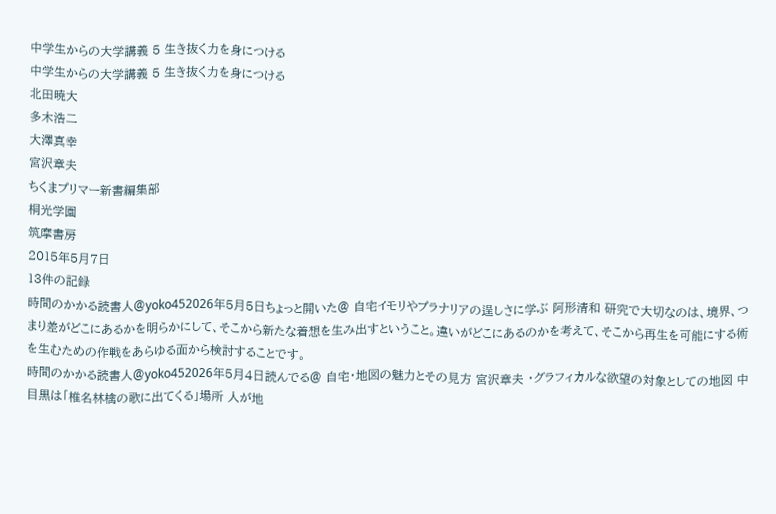中学生からの大学講義 5 生き抜く力を身につける
中学生からの大学講義 5 生き抜く力を身につける
北田暁大
多木浩二
大澤真幸
宮沢章夫
ちくまプリマー新書編集部
桐光学園
筑摩書房
2015年5月7日
13件の記録
時間のかかる読書人@yoko452026年5月5日ちょっと開いた@ 自宅イモリやプラナリアの逞しさに学ぶ 阿形清和 研究で大切なのは、境界、つまり差がどこにあるかを明らかにして、そこから新たな着想を生み出すということ。違いがどこにあるのかを考えて、そこから再生を可能にする術を生むための作戦をあらゆる面から検討することです。
時間のかかる読書人@yoko452026年5月4日読んでる@ 自宅・地図の魅力とその見方 宮沢章夫 ・グラフィカルな欲望の対象としての地図 中目黒は「椎名林檎の歌に出てくる」場所 人が地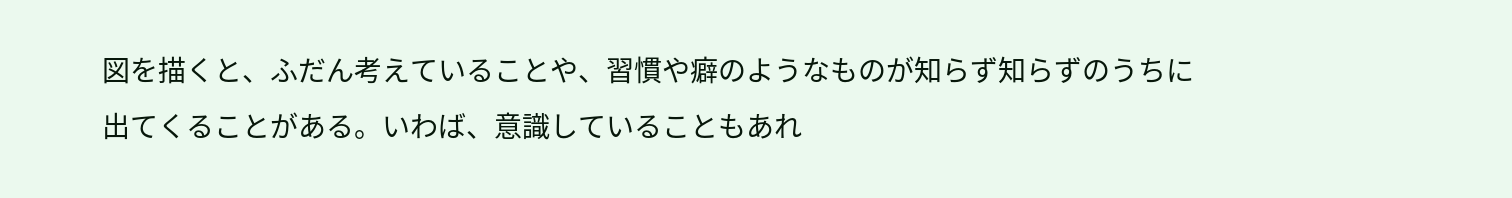図を描くと、ふだん考えていることや、習慣や癖のようなものが知らず知らずのうちに出てくることがある。いわば、意識していることもあれ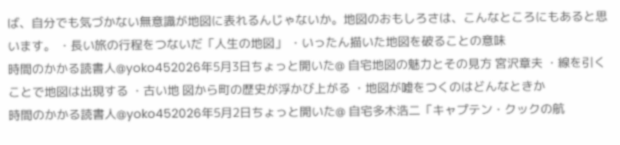ば、自分でも気づかない無意識が地図に表れるんじゃないか。地図のおもしろさは、こんなところにもあると思います。 ・長い旅の行程をつないだ「人生の地図」 ・いったん描いた地図を破ることの意味
時間のかかる読書人@yoko452026年5月3日ちょっと開いた@ 自宅地図の魅力とその見方 宮沢章夫 ・線を引くことで地図は出現する ・古い地 図から町の歴史が浮かび上がる ・地図が嘘をつくのはどんなときか
時間のかかる読書人@yoko452026年5月2日ちょっと開いた@ 自宅多木浩二「キャプテン・クックの航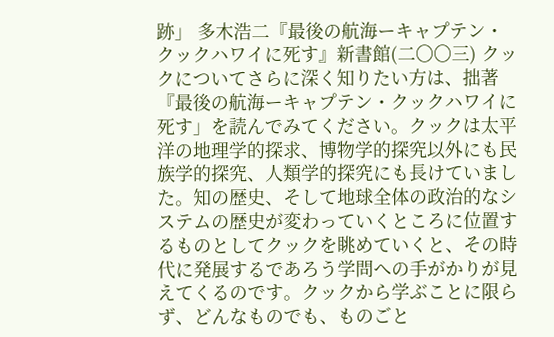跡」 多木浩二『最後の航海ーキャプテン・クックハワイに死す』新書館(二〇〇三) クックについてさらに深く知りたい方は、拙著『最後の航海ーキャプテン・クックハワイに死す」を読んでみてください。クックは太平洋の地理学的探求、博物学的探究以外にも民族学的探究、人類学的探究にも長けていました。知の歴史、そして地球全体の政治的なシステムの歴史が変わっていくところに位置するものとしてクックを眺めていくと、その時代に発展するであろう学問への手がかりが見えてくるのです。クックから学ぶことに限らず、どんなものでも、ものごと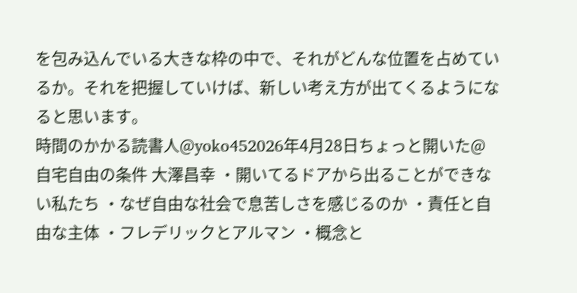を包み込んでいる大きな枠の中で、それがどんな位置を占めているか。それを把握していけば、新しい考え方が出てくるようになると思います。
時間のかかる読書人@yoko452026年4月28日ちょっと開いた@ 自宅自由の条件 大澤昌幸 ・開いてるドアから出ることができない私たち ・なぜ自由な社会で息苦しさを感じるのか ・責任と自由な主体 ・フレデリックとアルマン ・概念と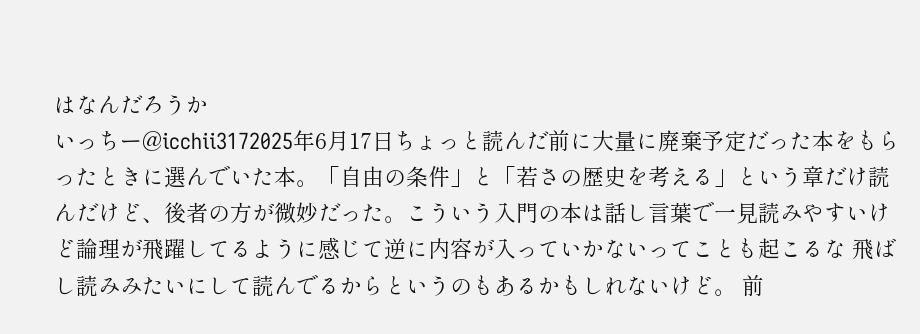はなんだろうか
いっちー@icchii3172025年6月17日ちょっと読んだ前に大量に廃棄予定だった本をもらったときに選んでいた本。「自由の条件」と「若さの歴史を考える」という章だけ読んだけど、後者の方が微妙だった。こういう入門の本は話し言葉で一見読みやすいけど論理が飛躍してるように感じて逆に内容が入っていかないってことも起こるな 飛ばし読みみたいにして読んでるからというのもあるかもしれないけど。 前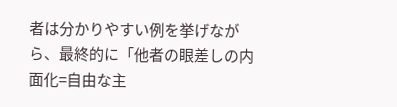者は分かりやすい例を挙げながら、最終的に「他者の眼差しの内面化=自由な主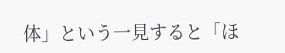体」という一見すると「ほ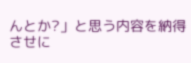んとか?」と思う内容を納得させに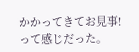かかってきてお見事!って感じだった。